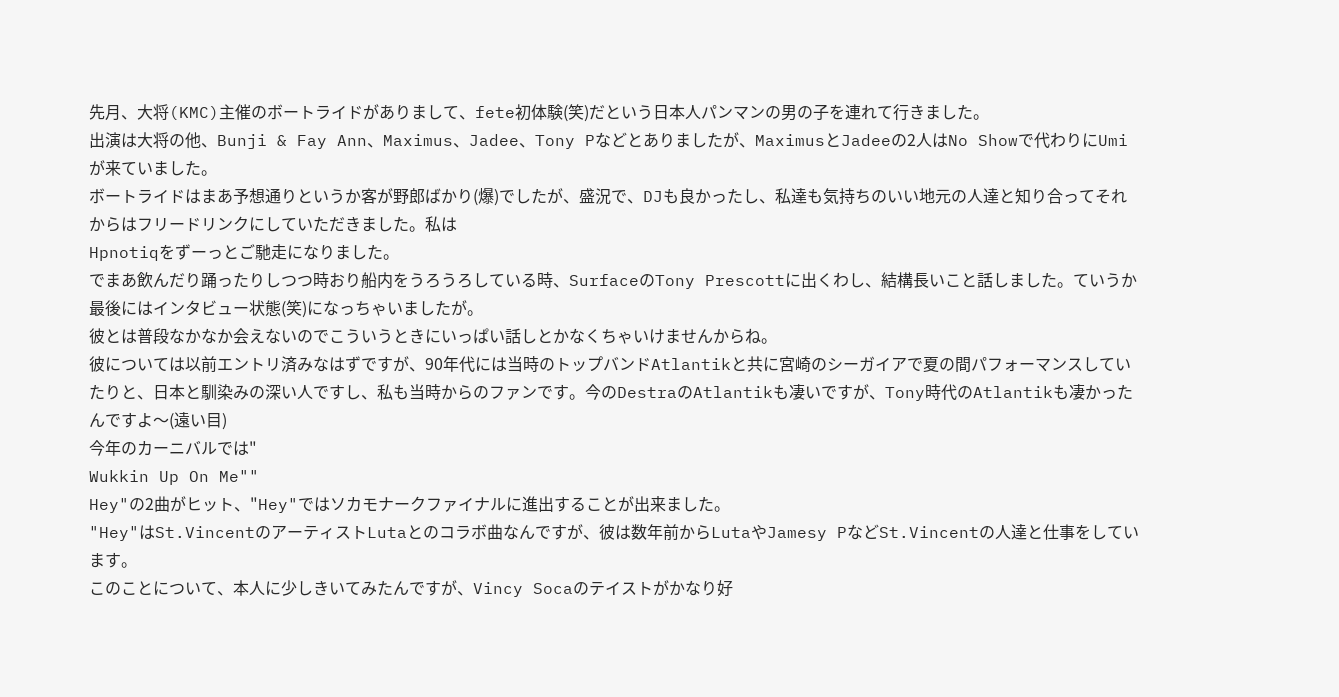先月、大将(KMC)主催のボートライドがありまして、fete初体験(笑)だという日本人パンマンの男の子を連れて行きました。
出演は大将の他、Bunji & Fay Ann、Maximus、Jadee、Tony Pなどとありましたが、MaximusとJadeeの2人はNo Showで代わりにUmiが来ていました。
ボートライドはまあ予想通りというか客が野郎ばかり(爆)でしたが、盛況で、DJも良かったし、私達も気持ちのいい地元の人達と知り合ってそれからはフリードリンクにしていただきました。私は
Hpnotiqをずーっとご馳走になりました。
でまあ飲んだり踊ったりしつつ時おり船内をうろうろしている時、SurfaceのTony Prescottに出くわし、結構長いこと話しました。ていうか最後にはインタビュー状態(笑)になっちゃいましたが。
彼とは普段なかなか会えないのでこういうときにいっぱい話しとかなくちゃいけませんからね。
彼については以前エントリ済みなはずですが、90年代には当時のトップバンドAtlantikと共に宮崎のシーガイアで夏の間パフォーマンスしていたりと、日本と馴染みの深い人ですし、私も当時からのファンです。今のDestraのAtlantikも凄いですが、Tony時代のAtlantikも凄かったんですよ〜(遠い目)
今年のカーニバルでは"
Wukkin Up On Me""
Hey"の2曲がヒット、"Hey"ではソカモナークファイナルに進出することが出来ました。
"Hey"はSt.VincentのアーティストLutaとのコラボ曲なんですが、彼は数年前からLutaやJamesy PなどSt.Vincentの人達と仕事をしています。
このことについて、本人に少しきいてみたんですが、Vincy Socaのテイストがかなり好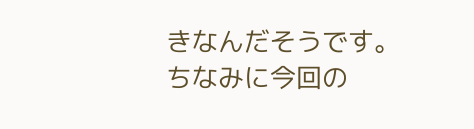きなんだそうです。
ちなみに今回の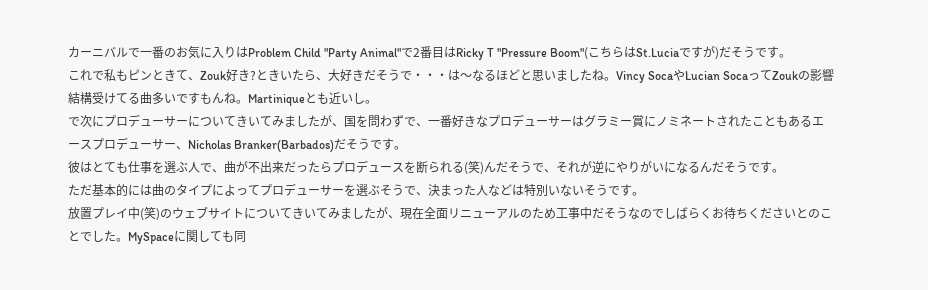カーニバルで一番のお気に入りはProblem Child "Party Animal"で2番目はRicky T "Pressure Boom"(こちらはSt.Luciaですが)だそうです。
これで私もピンときて、Zouk好き?ときいたら、大好きだそうで・・・は〜なるほどと思いましたね。Vincy SocaやLucian SocaってZoukの影響結構受けてる曲多いですもんね。Martiniqueとも近いし。
で次にプロデューサーについてきいてみましたが、国を問わずで、一番好きなプロデューサーはグラミー賞にノミネートされたこともあるエースプロデューサー、Nicholas Branker(Barbados)だそうです。
彼はとても仕事を選ぶ人で、曲が不出来だったらプロデュースを断られる(笑)んだそうで、それが逆にやりがいになるんだそうです。
ただ基本的には曲のタイプによってプロデューサーを選ぶそうで、決まった人などは特別いないそうです。
放置プレイ中(笑)のウェブサイトについてきいてみましたが、現在全面リニューアルのため工事中だそうなのでしばらくお待ちくださいとのことでした。MySpaceに関しても同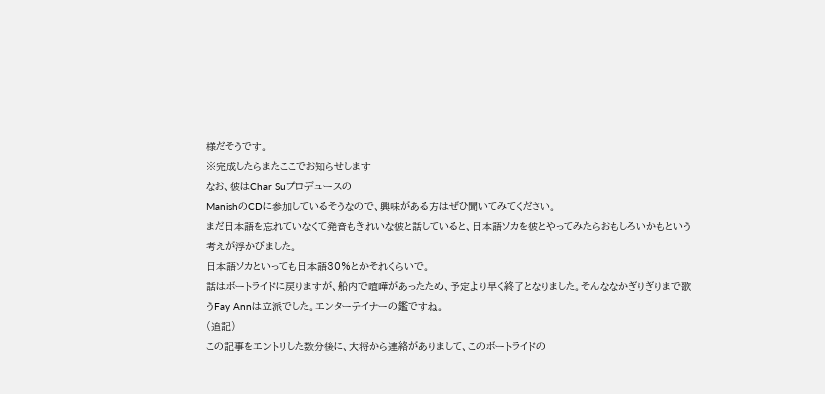様だそうです。
※完成したらまたここでお知らせします
なお、彼はChar Suプロデュースの
ManishのCDに参加しているそうなので、興味がある方はぜひ聞いてみてください。
まだ日本語を忘れていなくて発音もきれいな彼と話していると、日本語ソカを彼とやってみたらおもしろいかもという考えが浮かびました。
日本語ソカといっても日本語30%とかそれくらいで。
話はボートライドに戻りますが、船内で喧嘩があったため、予定より早く終了となりました。そんななかぎりぎりまで歌うFay Annは立派でした。エンターテイナーの鑑ですね。
(追記)
この記事をエントリした数分後に、大将から連絡がありまして、このボートライドの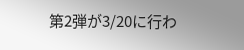第2弾が3/20に行わ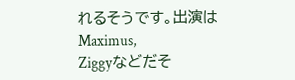れるそうです。出演はMaximus,
Ziggyなどだそ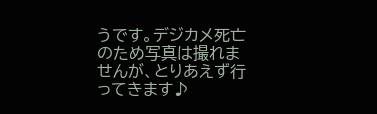うです。デジカメ死亡のため写真は撮れませんが、とりあえず行ってきます♪